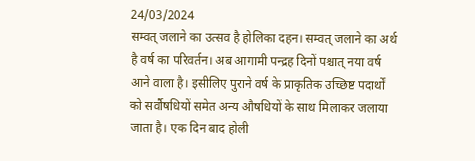24/03/2024
सम्वत् जलाने का उत्सव है होलिका दहन। सम्वत् जलाने का अर्थ है वर्ष का परिवर्तन। अब आगामी पन्द्रह दिनों पश्चात् नया वर्ष आने वाला है। इसीलिए पुराने वर्ष के प्राकृतिक उच्छिष्ट पदार्थों को सर्वौषधियों समेत अन्य औषधियों के साथ मिलाकर जलाया जाता है। एक दिन बाद होली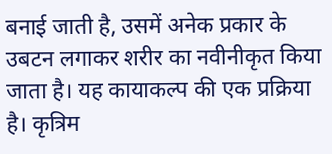बनाई जाती है, उसमें अनेक प्रकार के उबटन लगाकर शरीर का नवीनीकृत किया जाता है। यह कायाकल्प की एक प्रक्रिया है। कृत्रिम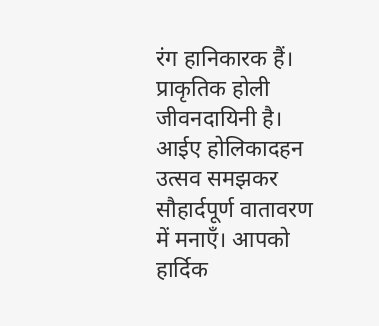रंग हानिकारक हैं। प्राकृतिक होली जीवनदायिनी है। आईए होलिकादहन उत्सव समझकर सौहार्दपूर्ण वातावरण में मनाएँ। आपको हार्दिक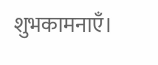शुभकामनाएँ।